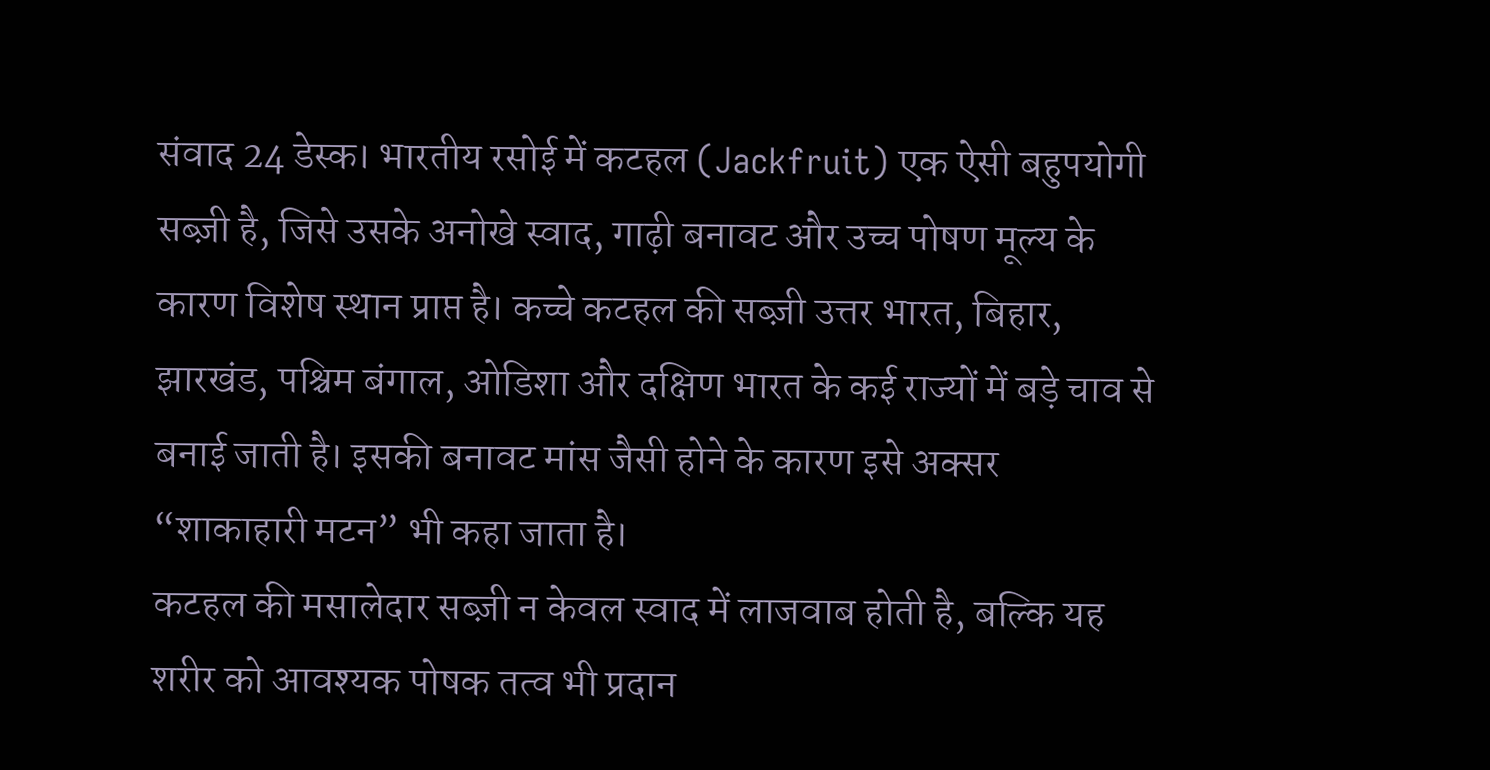संवाद 24 डेस्क। भारतीय रसोई में कटहल (Jackfruit) एक ऐसी बहुपयोगी सब्ज़ी है, जिसे उसके अनोखे स्वाद, गाढ़ी बनावट और उच्च पोषण मूल्य के कारण विशेष स्थान प्राप्त है। कच्चे कटहल की सब्ज़ी उत्तर भारत, बिहार, झारखंड, पश्चिम बंगाल, ओडिशा और दक्षिण भारत के कई राज्यों में बड़े चाव से बनाई जाती है। इसकी बनावट मांस जैसी होने के कारण इसे अक्सर “शाकाहारी मटन” भी कहा जाता है।
कटहल की मसालेदार सब्ज़ी न केवल स्वाद में लाजवाब होती है, बल्कि यह शरीर को आवश्यक पोषक तत्व भी प्रदान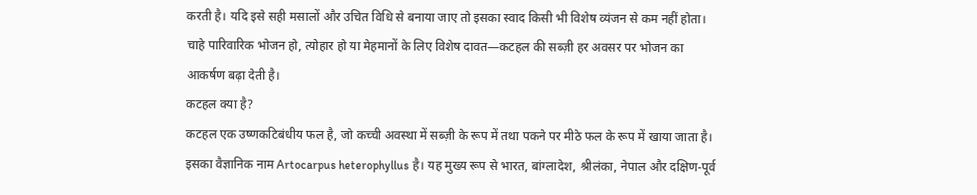करती है। यदि इसे सही मसालों और उचित विधि से बनाया जाए तो इसका स्वाद किसी भी विशेष व्यंजन से कम नहीं होता। चाहे पारिवारिक भोजन हो, त्योहार हो या मेहमानों के लिए विशेष दावत—कटहल की सब्ज़ी हर अवसर पर भोजन का आकर्षण बढ़ा देती है।
कटहल क्या है?
कटहल एक उष्णकटिबंधीय फल है, जो कच्ची अवस्था में सब्ज़ी के रूप में तथा पकने पर मीठे फल के रूप में खाया जाता है। इसका वैज्ञानिक नाम Artocarpus heterophyllus है। यह मुख्य रूप से भारत, बांग्लादेश, श्रीलंका, नेपाल और दक्षिण-पूर्व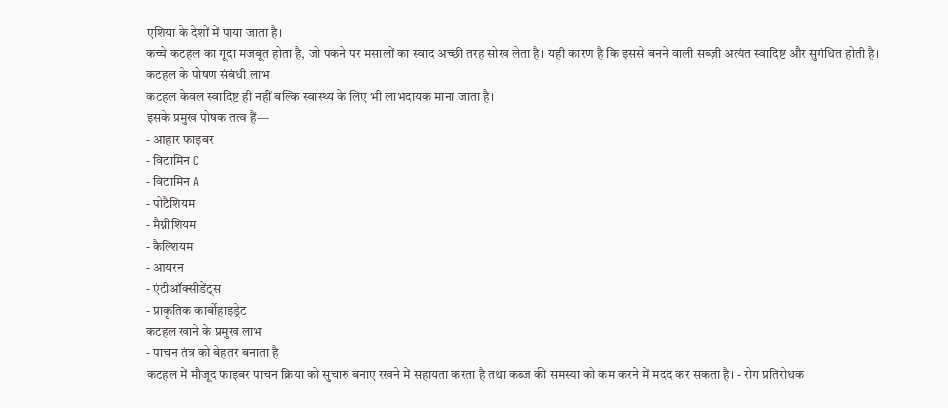एशिया के देशों में पाया जाता है।
कच्चे कटहल का गूदा मजबूत होता है, जो पकने पर मसालों का स्वाद अच्छी तरह सोख लेता है। यही कारण है कि इससे बनने वाली सब्ज़ी अत्यंत स्वादिष्ट और सुगंधित होती है।
कटहल के पोषण संबंधी लाभ
कटहल केवल स्वादिष्ट ही नहीं बल्कि स्वास्थ्य के लिए भी लाभदायक माना जाता है।
इसके प्रमुख पोषक तत्व हैं—
- आहार फाइबर
- विटामिन C
- विटामिन A
- पोटैशियम
- मैग्नीशियम
- कैल्शियम
- आयरन
- एंटीऑक्सीडेंट्स
- प्राकृतिक कार्बोहाइड्रेट
कटहल खाने के प्रमुख लाभ
- पाचन तंत्र को बेहतर बनाता है
कटहल में मौजूद फाइबर पाचन क्रिया को सुचारु बनाए रखने में सहायता करता है तथा कब्ज की समस्या को कम करने में मदद कर सकता है। - रोग प्रतिरोधक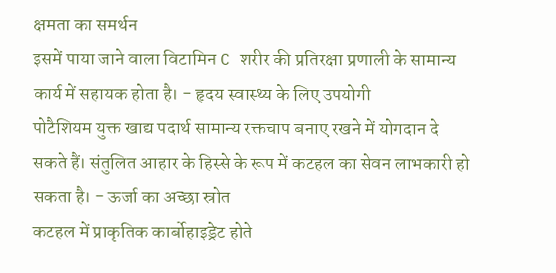क्षमता का समर्थन
इसमें पाया जाने वाला विटामिन C शरीर की प्रतिरक्षा प्रणाली के सामान्य कार्य में सहायक होता है। - हृदय स्वास्थ्य के लिए उपयोगी
पोटैशियम युक्त खाद्य पदार्थ सामान्य रक्तचाप बनाए रखने में योगदान दे सकते हैं। संतुलित आहार के हिस्से के रूप में कटहल का सेवन लाभकारी हो सकता है। - ऊर्जा का अच्छा स्रोत
कटहल में प्राकृतिक कार्बोहाइड्रेट होते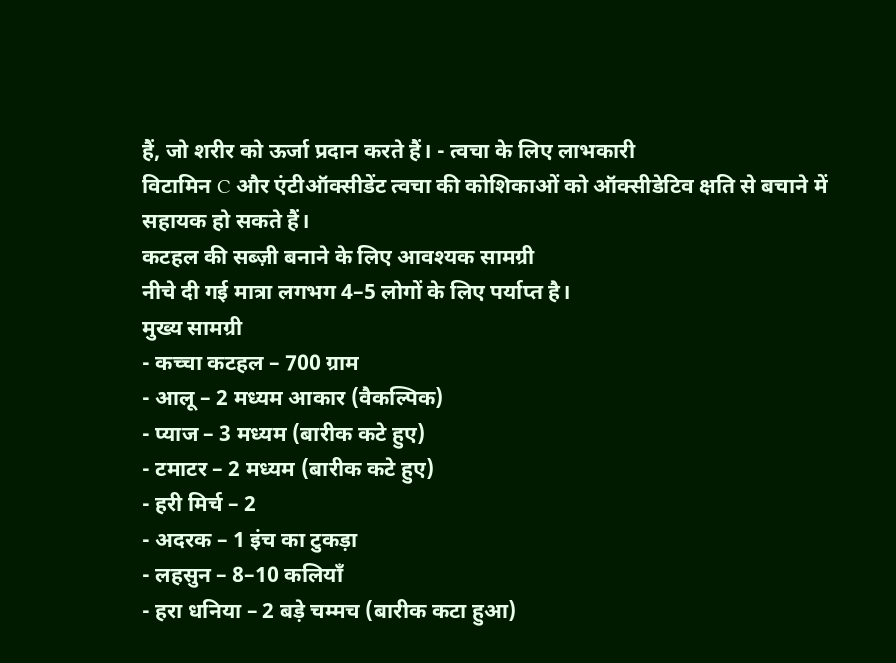हैं, जो शरीर को ऊर्जा प्रदान करते हैं। - त्वचा के लिए लाभकारी
विटामिन C और एंटीऑक्सीडेंट त्वचा की कोशिकाओं को ऑक्सीडेटिव क्षति से बचाने में सहायक हो सकते हैं।
कटहल की सब्ज़ी बनाने के लिए आवश्यक सामग्री
नीचे दी गई मात्रा लगभग 4–5 लोगों के लिए पर्याप्त है।
मुख्य सामग्री
- कच्चा कटहल – 700 ग्राम
- आलू – 2 मध्यम आकार (वैकल्पिक)
- प्याज – 3 मध्यम (बारीक कटे हुए)
- टमाटर – 2 मध्यम (बारीक कटे हुए)
- हरी मिर्च – 2
- अदरक – 1 इंच का टुकड़ा
- लहसुन – 8–10 कलियाँ
- हरा धनिया – 2 बड़े चम्मच (बारीक कटा हुआ)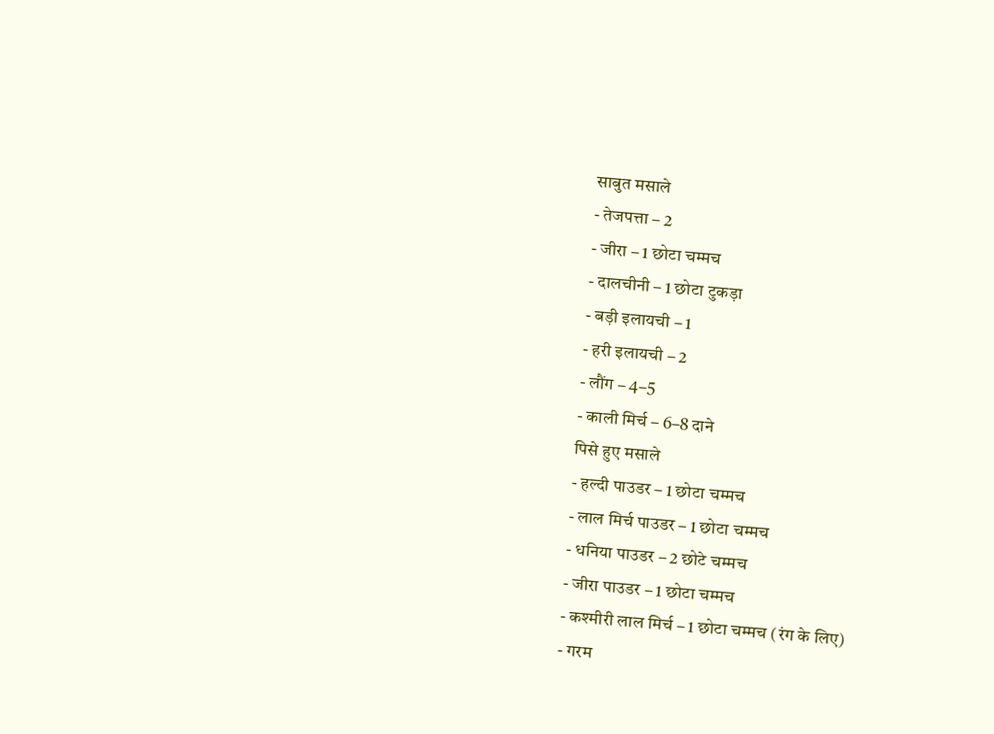साबुत मसाले
- तेजपत्ता – 2
- जीरा – 1 छोटा चम्मच
- दालचीनी – 1 छोटा टुकड़ा
- बड़ी इलायची – 1
- हरी इलायची – 2
- लौंग – 4–5
- काली मिर्च – 6–8 दाने
पिसे हुए मसाले
- हल्दी पाउडर – 1 छोटा चम्मच
- लाल मिर्च पाउडर – 1 छोटा चम्मच
- धनिया पाउडर – 2 छोटे चम्मच
- जीरा पाउडर – 1 छोटा चम्मच
- कश्मीरी लाल मिर्च – 1 छोटा चम्मच (रंग के लिए)
- गरम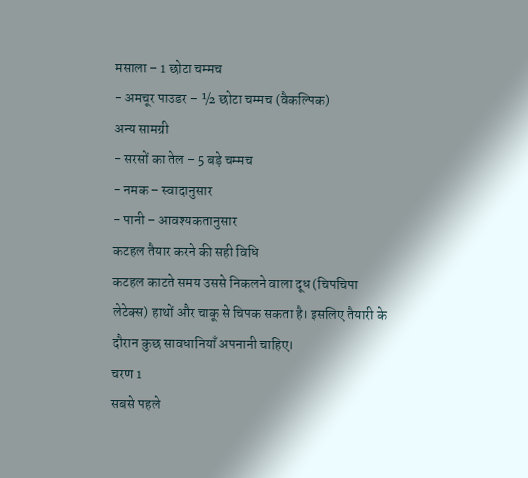मसाला – 1 छोटा चम्मच
- अमचूर पाउडर – ½ छोटा चम्मच (वैकल्पिक)
अन्य सामग्री
- सरसों का तेल – 5 बड़े चम्मच
- नमक – स्वादानुसार
- पानी – आवश्यकतानुसार
कटहल तैयार करने की सही विधि
कटहल काटते समय उससे निकलने वाला दूध (चिपचिपा लेटेक्स) हाथों और चाकू से चिपक सकता है। इसलिए तैयारी के दौरान कुछ सावधानियाँ अपनानी चाहिए।
चरण 1
सबसे पहले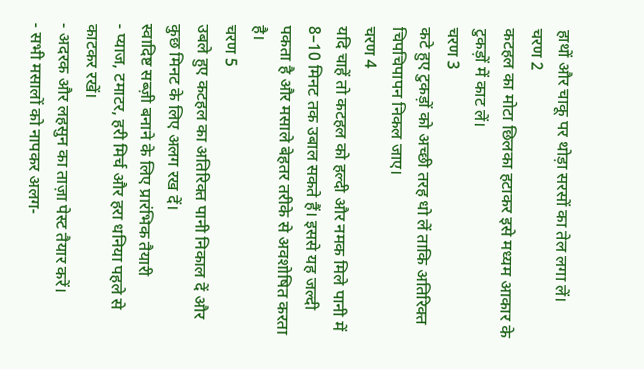हाथों और चाकू पर थोड़ा सरसों का तेल लगा लें।
चरण 2
कटहल का मोटा छिलका हटाकर इसे मध्यम आकार के टुकड़ों में काट लें।
चरण 3
कटे हुए टुकड़ों को अच्छी तरह धो लें ताकि अतिरिक्त चिपचिपापन निकल जाए।
चरण 4
यदि चाहें तो कटहल को हल्दी और नमक मिले पानी में 8–10 मिनट तक उबाल सकते हैं। इससे यह जल्दी पकता है और मसाले बेहतर तरीके से अवशोषित करता है।
चरण 5
उबले हुए कटहल का अतिरिक्त पानी निकाल दें और कुछ मिनट के लिए अलग रख दें।
स्वादिष्ट सब्ज़ी बनाने के लिए प्रारंभिक तैयारी
- प्याज, टमाटर, हरी मिर्च और हरा धनिया पहले से काटकर रखें।
- अदरक और लहसुन का ताज़ा पेस्ट तैयार करें।
- सभी मसालों को नापकर अलग-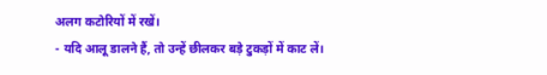अलग कटोरियों में रखें।
- यदि आलू डालने हैं, तो उन्हें छीलकर बड़े टुकड़ों में काट लें।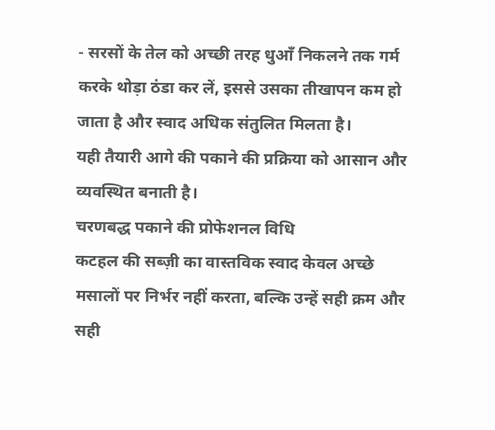- सरसों के तेल को अच्छी तरह धुआँ निकलने तक गर्म करके थोड़ा ठंडा कर लें, इससे उसका तीखापन कम हो जाता है और स्वाद अधिक संतुलित मिलता है।
यही तैयारी आगे की पकाने की प्रक्रिया को आसान और व्यवस्थित बनाती है।
चरणबद्ध पकाने की प्रोफेशनल विधि
कटहल की सब्ज़ी का वास्तविक स्वाद केवल अच्छे मसालों पर निर्भर नहीं करता, बल्कि उन्हें सही क्रम और सही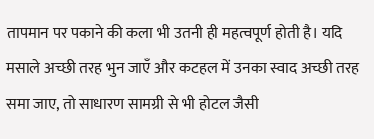तापमान पर पकाने की कला भी उतनी ही महत्वपूर्ण होती है। यदि मसाले अच्छी तरह भुन जाएँ और कटहल में उनका स्वाद अच्छी तरह समा जाए, तो साधारण सामग्री से भी होटल जैसी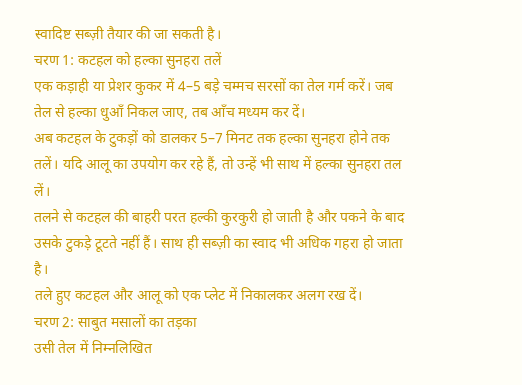स्वादिष्ट सब्ज़ी तैयार की जा सकती है।
चरण 1: कटहल को हल्का सुनहरा तलें
एक कड़ाही या प्रेशर कुकर में 4–5 बड़े चम्मच सरसों का तेल गर्म करें। जब तेल से हल्का धुआँ निकल जाए, तब आँच मध्यम कर दें।
अब कटहल के टुकड़ों को डालकर 5–7 मिनट तक हल्का सुनहरा होने तक तलें। यदि आलू का उपयोग कर रहे हैं, तो उन्हें भी साथ में हल्का सुनहरा तल लें।
तलने से कटहल की बाहरी परत हल्की कुरकुरी हो जाती है और पकने के बाद उसके टुकड़े टूटते नहीं हैं। साथ ही सब्ज़ी का स्वाद भी अधिक गहरा हो जाता है।
तले हुए कटहल और आलू को एक प्लेट में निकालकर अलग रख दें।
चरण 2: साबुत मसालों का तड़का
उसी तेल में निम्नलिखित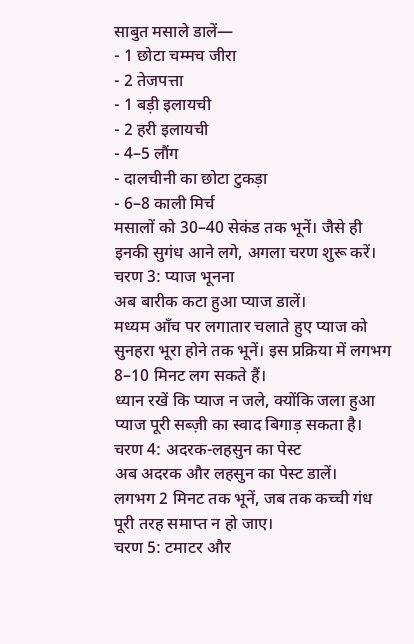साबुत मसाले डालें—
- 1 छोटा चम्मच जीरा
- 2 तेजपत्ता
- 1 बड़ी इलायची
- 2 हरी इलायची
- 4–5 लौंग
- दालचीनी का छोटा टुकड़ा
- 6–8 काली मिर्च
मसालों को 30–40 सेकंड तक भूनें। जैसे ही इनकी सुगंध आने लगे, अगला चरण शुरू करें।
चरण 3: प्याज भूनना
अब बारीक कटा हुआ प्याज डालें।
मध्यम आँच पर लगातार चलाते हुए प्याज को सुनहरा भूरा होने तक भूनें। इस प्रक्रिया में लगभग 8–10 मिनट लग सकते हैं।
ध्यान रखें कि प्याज न जले, क्योंकि जला हुआ प्याज पूरी सब्ज़ी का स्वाद बिगाड़ सकता है।
चरण 4: अदरक-लहसुन का पेस्ट
अब अदरक और लहसुन का पेस्ट डालें।
लगभग 2 मिनट तक भूनें, जब तक कच्ची गंध पूरी तरह समाप्त न हो जाए।
चरण 5: टमाटर और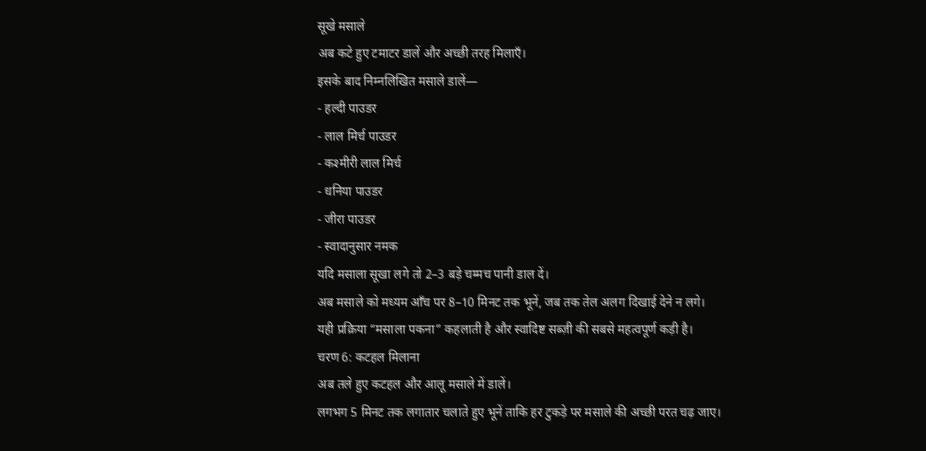सूखे मसाले
अब कटे हुए टमाटर डालें और अच्छी तरह मिलाएँ।
इसके बाद निम्नलिखित मसाले डालें—
- हल्दी पाउडर
- लाल मिर्च पाउडर
- कश्मीरी लाल मिर्च
- धनिया पाउडर
- जीरा पाउडर
- स्वादानुसार नमक
यदि मसाला सूखा लगे तो 2–3 बड़े चम्मच पानी डाल दें।
अब मसाले को मध्यम आँच पर 8–10 मिनट तक भूनें, जब तक तेल अलग दिखाई देने न लगे। यही प्रक्रिया “मसाला पकना” कहलाती है और स्वादिष्ट सब्ज़ी की सबसे महत्वपूर्ण कड़ी है।
चरण 6: कटहल मिलाना
अब तले हुए कटहल और आलू मसाले में डालें।
लगभग 5 मिनट तक लगातार चलाते हुए भूनें ताकि हर टुकड़े पर मसाले की अच्छी परत चढ़ जाए।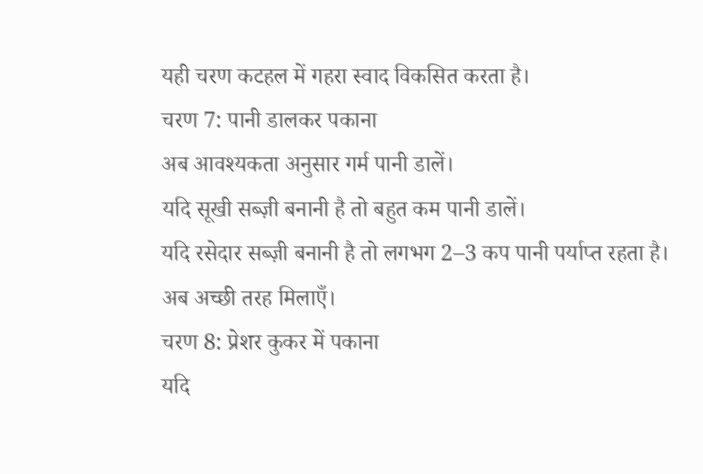यही चरण कटहल में गहरा स्वाद विकसित करता है।
चरण 7: पानी डालकर पकाना
अब आवश्यकता अनुसार गर्म पानी डालें।
यदि सूखी सब्ज़ी बनानी है तो बहुत कम पानी डालें।
यदि रसेदार सब्ज़ी बनानी है तो लगभग 2–3 कप पानी पर्याप्त रहता है।
अब अच्छी तरह मिलाएँ।
चरण 8: प्रेशर कुकर में पकाना
यदि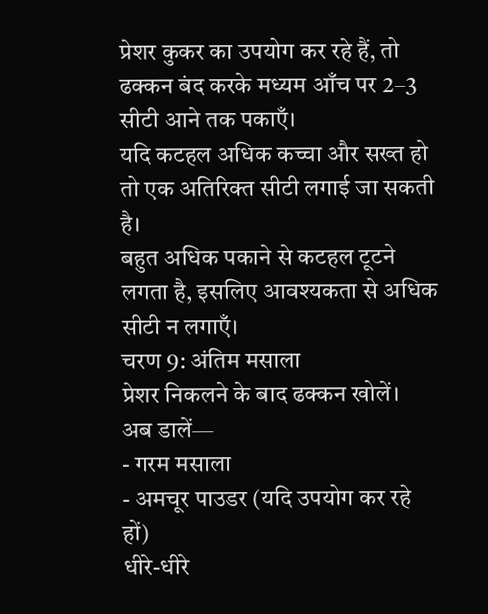प्रेशर कुकर का उपयोग कर रहे हैं, तो ढक्कन बंद करके मध्यम आँच पर 2–3 सीटी आने तक पकाएँ।
यदि कटहल अधिक कच्चा और सख्त हो तो एक अतिरिक्त सीटी लगाई जा सकती है।
बहुत अधिक पकाने से कटहल टूटने लगता है, इसलिए आवश्यकता से अधिक सीटी न लगाएँ।
चरण 9: अंतिम मसाला
प्रेशर निकलने के बाद ढक्कन खोलें।
अब डालें—
- गरम मसाला
- अमचूर पाउडर (यदि उपयोग कर रहे हों)
धीरे-धीरे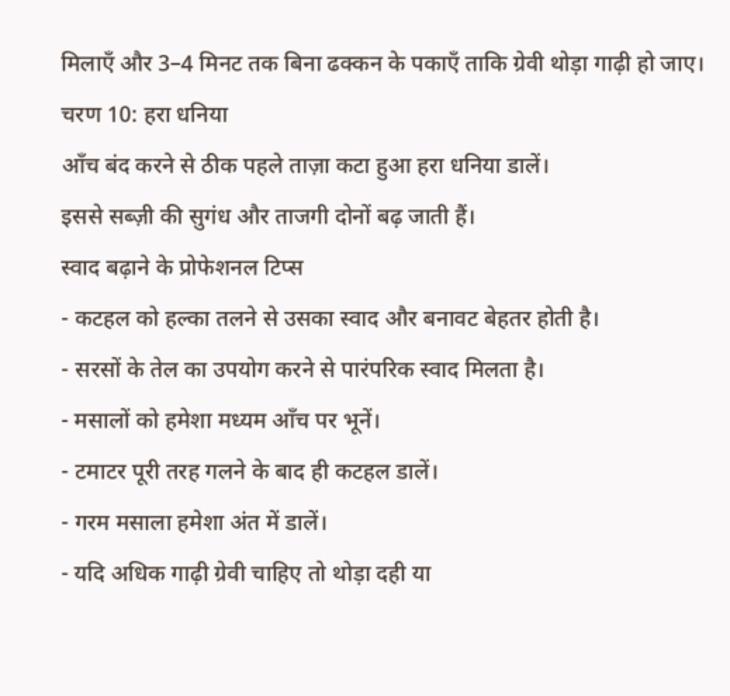मिलाएँ और 3–4 मिनट तक बिना ढक्कन के पकाएँ ताकि ग्रेवी थोड़ा गाढ़ी हो जाए।
चरण 10: हरा धनिया
आँच बंद करने से ठीक पहले ताज़ा कटा हुआ हरा धनिया डालें।
इससे सब्ज़ी की सुगंध और ताजगी दोनों बढ़ जाती हैं।
स्वाद बढ़ाने के प्रोफेशनल टिप्स
- कटहल को हल्का तलने से उसका स्वाद और बनावट बेहतर होती है।
- सरसों के तेल का उपयोग करने से पारंपरिक स्वाद मिलता है।
- मसालों को हमेशा मध्यम आँच पर भूनें।
- टमाटर पूरी तरह गलने के बाद ही कटहल डालें।
- गरम मसाला हमेशा अंत में डालें।
- यदि अधिक गाढ़ी ग्रेवी चाहिए तो थोड़ा दही या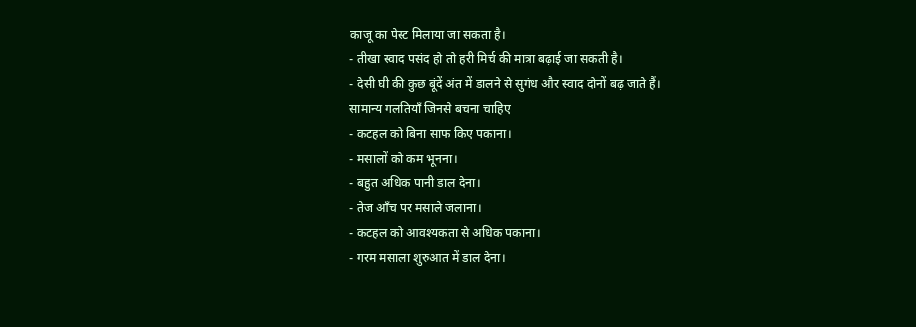काजू का पेस्ट मिलाया जा सकता है।
- तीखा स्वाद पसंद हो तो हरी मिर्च की मात्रा बढ़ाई जा सकती है।
- देसी घी की कुछ बूंदें अंत में डालने से सुगंध और स्वाद दोनों बढ़ जाते हैं।
सामान्य गलतियाँ जिनसे बचना चाहिए
- कटहल को बिना साफ किए पकाना।
- मसालों को कम भूनना।
- बहुत अधिक पानी डाल देना।
- तेज आँच पर मसाले जलाना।
- कटहल को आवश्यकता से अधिक पकाना।
- गरम मसाला शुरुआत में डाल देना।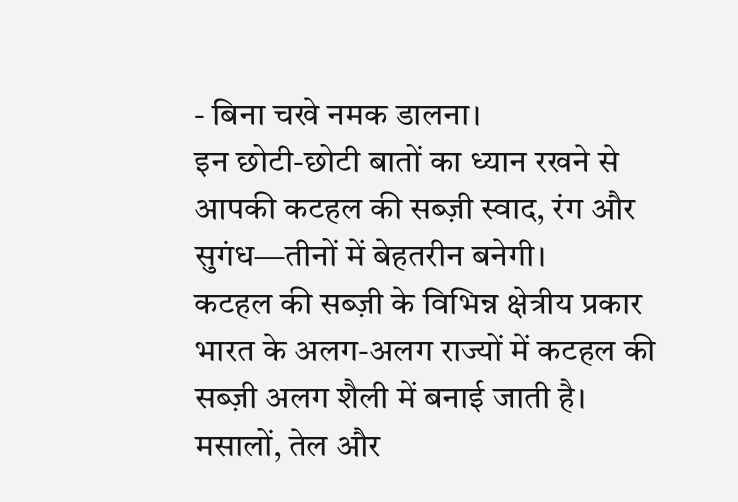- बिना चखे नमक डालना।
इन छोटी-छोटी बातों का ध्यान रखने से आपकी कटहल की सब्ज़ी स्वाद, रंग और सुगंध—तीनों में बेहतरीन बनेगी।
कटहल की सब्ज़ी के विभिन्न क्षेत्रीय प्रकार
भारत के अलग-अलग राज्यों में कटहल की सब्ज़ी अलग शैली में बनाई जाती है। मसालों, तेल और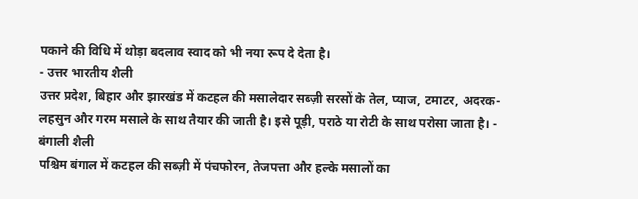पकाने की विधि में थोड़ा बदलाव स्वाद को भी नया रूप दे देता है।
- उत्तर भारतीय शैली
उत्तर प्रदेश, बिहार और झारखंड में कटहल की मसालेदार सब्ज़ी सरसों के तेल, प्याज, टमाटर, अदरक-लहसुन और गरम मसाले के साथ तैयार की जाती है। इसे पूड़ी, पराठे या रोटी के साथ परोसा जाता है। - बंगाली शैली
पश्चिम बंगाल में कटहल की सब्ज़ी में पंचफोरन, तेजपत्ता और हल्के मसालों का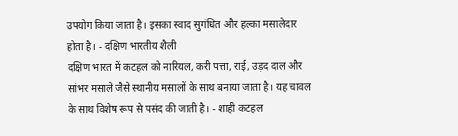उपयोग किया जाता है। इसका स्वाद सुगंधित और हल्का मसालेदार होता है। - दक्षिण भारतीय शैली
दक्षिण भारत में कटहल को नारियल, करी पत्ता, राई, उड़द दाल और सांभर मसाले जैसे स्थानीय मसालों के साथ बनाया जाता है। यह चावल के साथ विशेष रूप से पसंद की जाती है। - शाही कटहल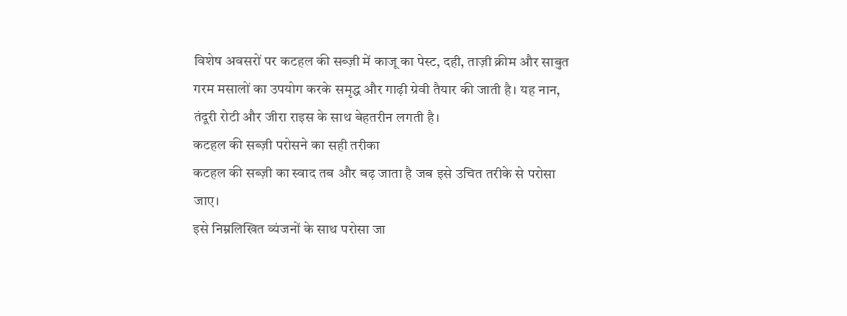विशेष अवसरों पर कटहल की सब्ज़ी में काजू का पेस्ट, दही, ताज़ी क्रीम और साबुत गरम मसालों का उपयोग करके समृद्ध और गाढ़ी ग्रेवी तैयार की जाती है। यह नान, तंदूरी रोटी और जीरा राइस के साथ बेहतरीन लगती है।
कटहल की सब्ज़ी परोसने का सही तरीका
कटहल की सब्ज़ी का स्वाद तब और बढ़ जाता है जब इसे उचित तरीके से परोसा जाए।
इसे निम्नलिखित व्यंजनों के साथ परोसा जा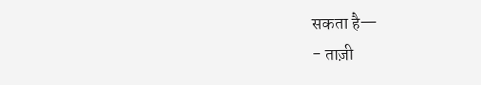सकता है—
- ताज़ी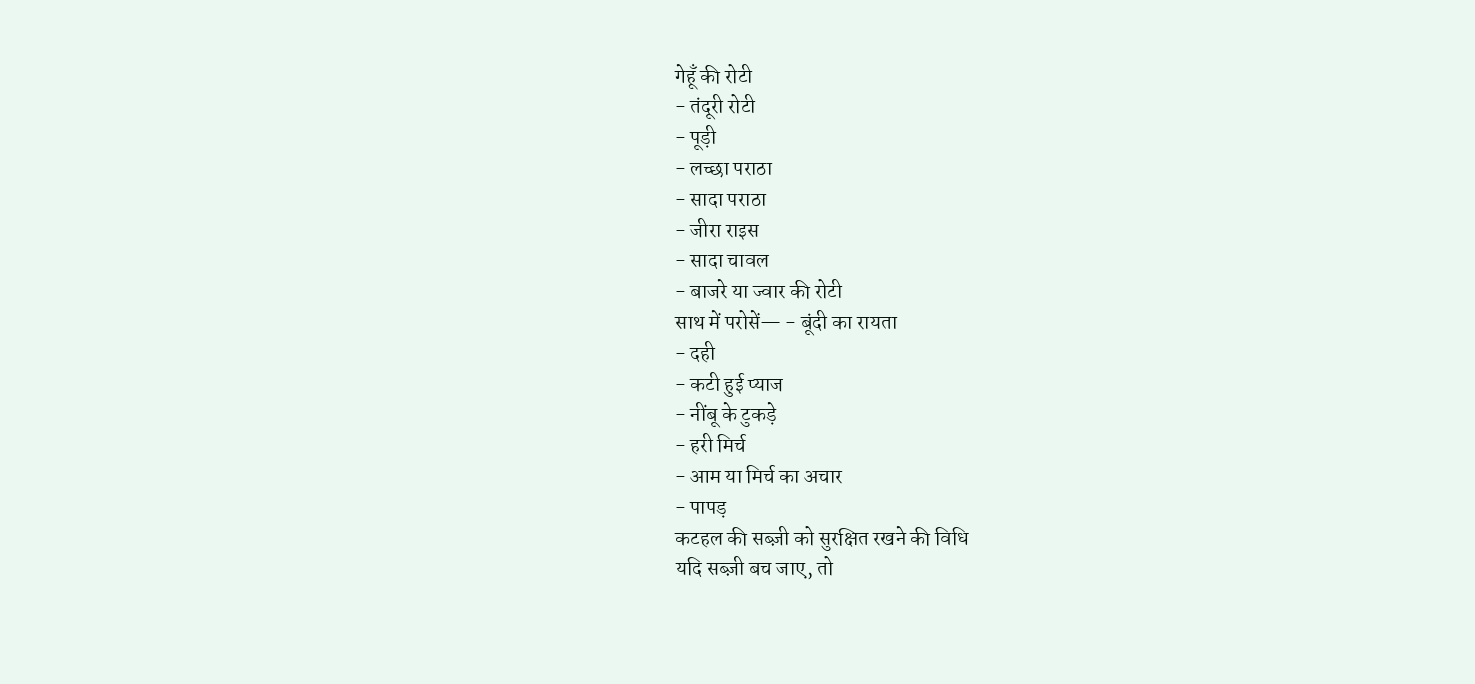गेहूँ की रोटी
- तंदूरी रोटी
- पूड़ी
- लच्छा पराठा
- सादा पराठा
- जीरा राइस
- सादा चावल
- बाजरे या ज्वार की रोटी
साथ में परोसें— - बूंदी का रायता
- दही
- कटी हुई प्याज
- नींबू के टुकड़े
- हरी मिर्च
- आम या मिर्च का अचार
- पापड़
कटहल की सब्ज़ी को सुरक्षित रखने की विधि
यदि सब्ज़ी बच जाए, तो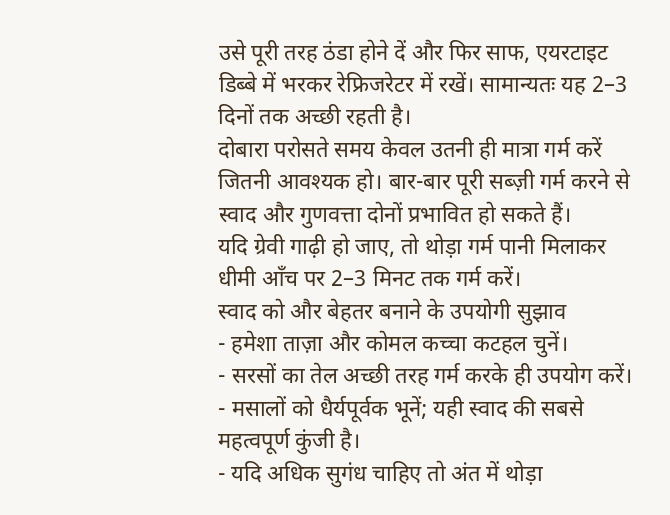उसे पूरी तरह ठंडा होने दें और फिर साफ, एयरटाइट डिब्बे में भरकर रेफ्रिजरेटर में रखें। सामान्यतः यह 2–3 दिनों तक अच्छी रहती है।
दोबारा परोसते समय केवल उतनी ही मात्रा गर्म करें जितनी आवश्यक हो। बार-बार पूरी सब्ज़ी गर्म करने से स्वाद और गुणवत्ता दोनों प्रभावित हो सकते हैं।
यदि ग्रेवी गाढ़ी हो जाए, तो थोड़ा गर्म पानी मिलाकर धीमी आँच पर 2–3 मिनट तक गर्म करें।
स्वाद को और बेहतर बनाने के उपयोगी सुझाव
- हमेशा ताज़ा और कोमल कच्चा कटहल चुनें।
- सरसों का तेल अच्छी तरह गर्म करके ही उपयोग करें।
- मसालों को धैर्यपूर्वक भूनें; यही स्वाद की सबसे महत्वपूर्ण कुंजी है।
- यदि अधिक सुगंध चाहिए तो अंत में थोड़ा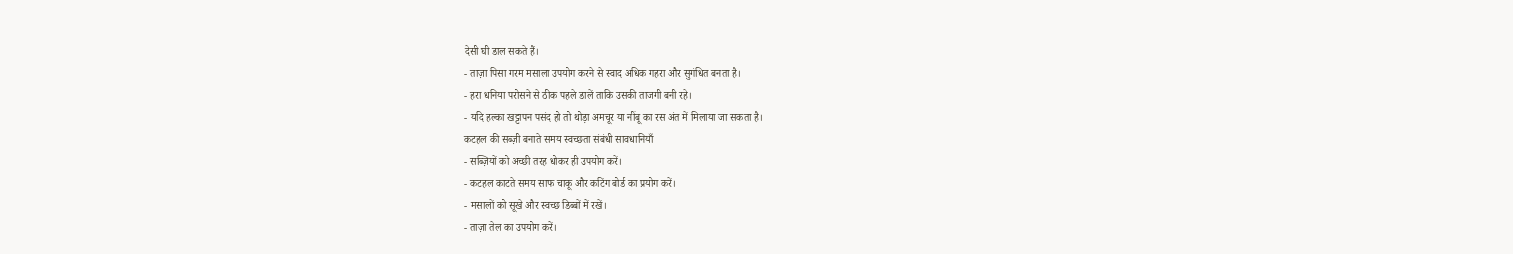देसी घी डाल सकते हैं।
- ताज़ा पिसा गरम मसाला उपयोग करने से स्वाद अधिक गहरा और सुगंधित बनता है।
- हरा धनिया परोसने से ठीक पहले डालें ताकि उसकी ताजगी बनी रहे।
- यदि हल्का खट्टापन पसंद हो तो थोड़ा अमचूर या नींबू का रस अंत में मिलाया जा सकता है।
कटहल की सब्ज़ी बनाते समय स्वच्छता संबंधी सावधानियाँ
- सब्ज़ियों को अच्छी तरह धोकर ही उपयोग करें।
- कटहल काटते समय साफ चाकू और कटिंग बोर्ड का प्रयोग करें।
- मसालों को सूखे और स्वच्छ डिब्बों में रखें।
- ताज़ा तेल का उपयोग करें।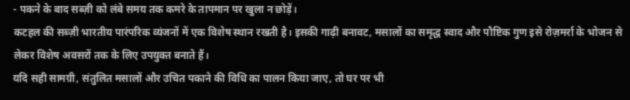- पकने के बाद सब्ज़ी को लंबे समय तक कमरे के तापमान पर खुला न छोड़ें।
कटहल की सब्ज़ी भारतीय पारंपरिक व्यंजनों में एक विशेष स्थान रखती है। इसकी गाढ़ी बनावट, मसालों का समृद्ध स्वाद और पौष्टिक गुण इसे रोज़मर्रा के भोजन से लेकर विशेष अवसरों तक के लिए उपयुक्त बनाते हैं।
यदि सही सामग्री, संतुलित मसालों और उचित पकाने की विधि का पालन किया जाए, तो घर पर भी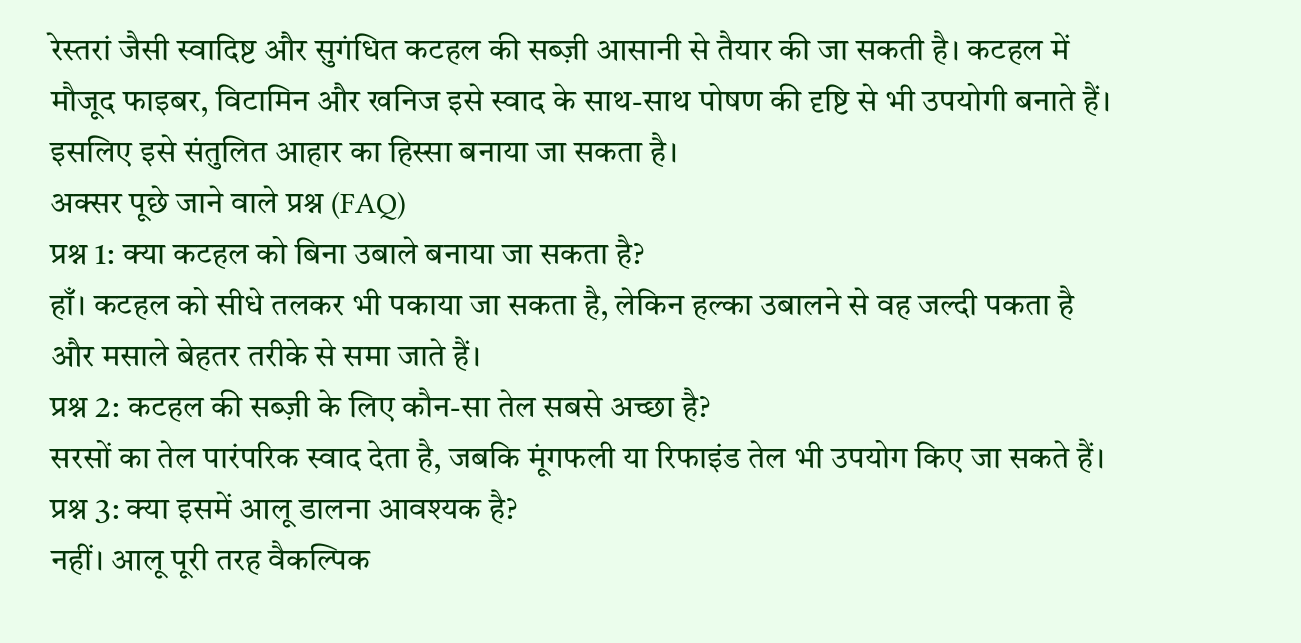रेस्तरां जैसी स्वादिष्ट और सुगंधित कटहल की सब्ज़ी आसानी से तैयार की जा सकती है। कटहल में मौजूद फाइबर, विटामिन और खनिज इसे स्वाद के साथ-साथ पोषण की दृष्टि से भी उपयोगी बनाते हैं। इसलिए इसे संतुलित आहार का हिस्सा बनाया जा सकता है।
अक्सर पूछे जाने वाले प्रश्न (FAQ)
प्रश्न 1: क्या कटहल को बिना उबाले बनाया जा सकता है?
हाँ। कटहल को सीधे तलकर भी पकाया जा सकता है, लेकिन हल्का उबालने से वह जल्दी पकता है और मसाले बेहतर तरीके से समा जाते हैं।
प्रश्न 2: कटहल की सब्ज़ी के लिए कौन-सा तेल सबसे अच्छा है?
सरसों का तेल पारंपरिक स्वाद देता है, जबकि मूंगफली या रिफाइंड तेल भी उपयोग किए जा सकते हैं।
प्रश्न 3: क्या इसमें आलू डालना आवश्यक है?
नहीं। आलू पूरी तरह वैकल्पिक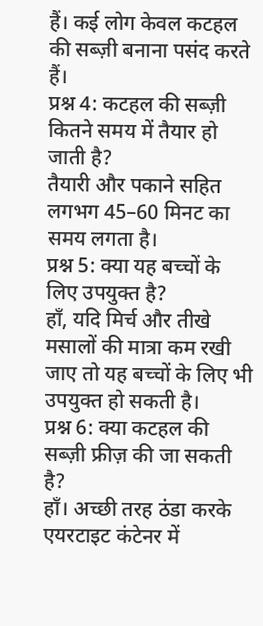हैं। कई लोग केवल कटहल की सब्ज़ी बनाना पसंद करते हैं।
प्रश्न 4: कटहल की सब्ज़ी कितने समय में तैयार हो जाती है?
तैयारी और पकाने सहित लगभग 45–60 मिनट का समय लगता है।
प्रश्न 5: क्या यह बच्चों के लिए उपयुक्त है?
हाँ, यदि मिर्च और तीखे मसालों की मात्रा कम रखी जाए तो यह बच्चों के लिए भी उपयुक्त हो सकती है।
प्रश्न 6: क्या कटहल की सब्ज़ी फ्रीज़ की जा सकती है?
हाँ। अच्छी तरह ठंडा करके एयरटाइट कंटेनर में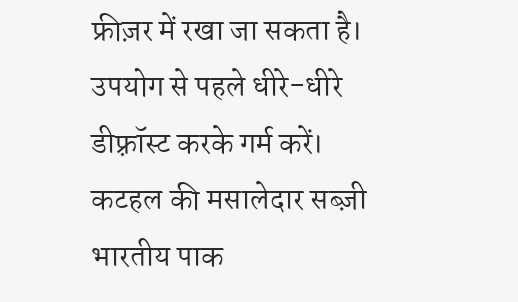फ्रीज़र में रखा जा सकता है। उपयोग से पहले धीरे-धीरे डीफ़्रॉस्ट करके गर्म करें।
कटहल की मसालेदार सब्ज़ी भारतीय पाक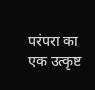परंपरा का एक उत्कृष्ट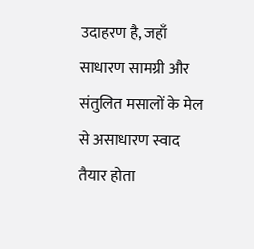उदाहरण है, जहाँ साधारण सामग्री और संतुलित मसालों के मेल से असाधारण स्वाद तैयार होता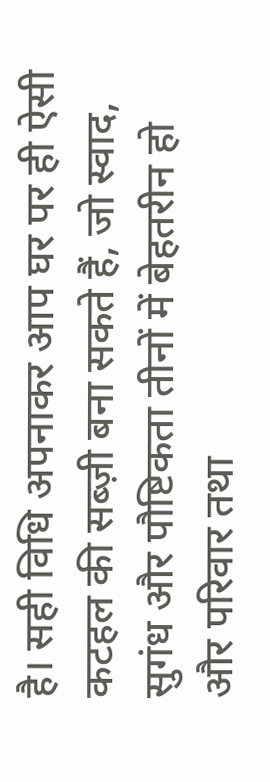है। सही विधि अपनाकर आप घर पर ही ऐसी कटहल की सब्ज़ी बना सकते हैं, जो स्वाद, सुगंध और पौष्टिकता तीनों में बेहतरीन हो और परिवार तथा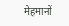मेहमानों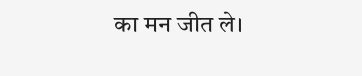का मन जीत ले।